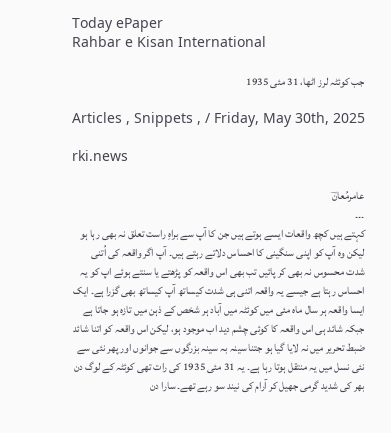Today ePaper
Rahbar e Kisan International

جب کوئٹہ لرز اٹھا، 31 مئی 1935

Articles , Snippets , / Friday, May 30th, 2025

rki.news

عامرمُعانؔ
۔۔۔
کہتے ہیں کچھ واقعات ایسے ہوتے ہیں جن کا آپ سے براہِ راست تعلق نہ بھی رہا ہو لیکن وہ آپ کو اپنی سنگینی کا احساس دلاتے رہتے ہیں۔ آپ اگر واقعہ کی اُتنی شدت محسوس نہ بھی کر پائیں تب بھی اس واقعہ کو پڑھتے یا سنتے ہوئے اپ کو یہ احساس رہتا ہے جیسے یہ واقعہ اتنی ہی شدت کیساتھ آپ کیساتھ بھی گزرا ہے۔ ایک ایسا واقعہ ہر سال ماہ مئی میں کوئٹہ میں آباد ہر شخص کے ذہن میں تازہ ہو جاتا ہے جبکہ شائد ہی اس واقعہ کا کوئی چشم دید اب موجود ہو، لیکن اس واقعہ کو اتنا شائد ضبط تحریر میں نہ لایا گیا ہو جتنا سینہ بہ سینہ بزرگوں سے جوانوں اور پھر نئی سے نئی نسل میں یہ منتقل ہوتا رہا ہے۔ یہ 31 مئی 1935 کی رات تھی کوئٹہ کے لوگ دن بھر کی شدید گرمی جھیل کر آرام کی نیند سو رہے تھے۔ سارا دن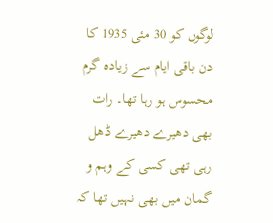لوگوں کو 30 مئی 1935 کا دن باقی ایام سے زیادہ گرم محسوس ہو رہا تھا۔ رات بھی دھیرے دھیرے ڈھل رہی تھی کسی کے وہم و گمان میں بھی نہیں تھا کہ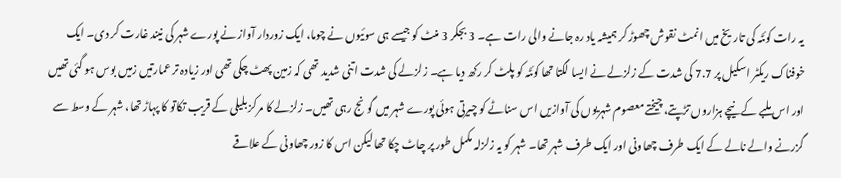یہ رات کوئٹہ کی تاریخ میں انمٹ نقوش چھوڑ کر ہمیشہ یاد رہ جانے والی رات ہے۔ 3 بجکر 3 منٹ کو جیسے ہی سوئیوں نے چوما، ایک زوردار آواز نے پورے شہر کی نیند غارت کر دی۔ ایک خوفناک ریکٹر اسکیل پر 7.7 کی شدت کے زلزلے نے ایسا لگتا تھا کوئٹہ کو پلٹ کر رکھ دیا ہے۔ زلزلے کی شدت اتنی شدید تھی کہ زمین پھٹ چکی تھی اور زیادہ تر عمارتیں زمیں بوس ہو گئی تھیں اور اس ملبے کے نیچے ہزاروں تڑپتے، چیختے معصوم شہریوں کی آوازیں اس سناٹے کو چیرتی ہوئی پورے شہر میں گونج رہی تھیں۔ زلزلے کا مرکز بلیلی کے قریب تکاتو کا پہاڑ تھا، شہر کے وسط سے گزرنے والے نالے کے ایک طرف چھاونی اور ایک طرف شہر تھا۔ شہر کو یہ زلزلہ مکمل طور پر چاٹ چکا تھا لیکن اس کا زور چھاونی کے علاقے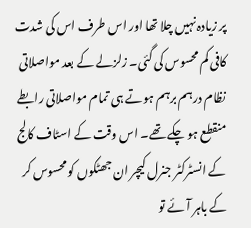پر زیادہ نہیں چلا تھا اور اس طرف اس کی شدت کافی کم محسوس کی گئی۔ زلزلے کے بعد مواصلاتی نظام درہم برہم ہوتے ہی تمام مواصلاتی رابطے منقطع ہو چکے تھے۔ اس وقت کے اسٹاف کالج کے انسٹرکٹر جنرل کیچر ان جھٹکوں کو محسوس کر کے باہر آئے تو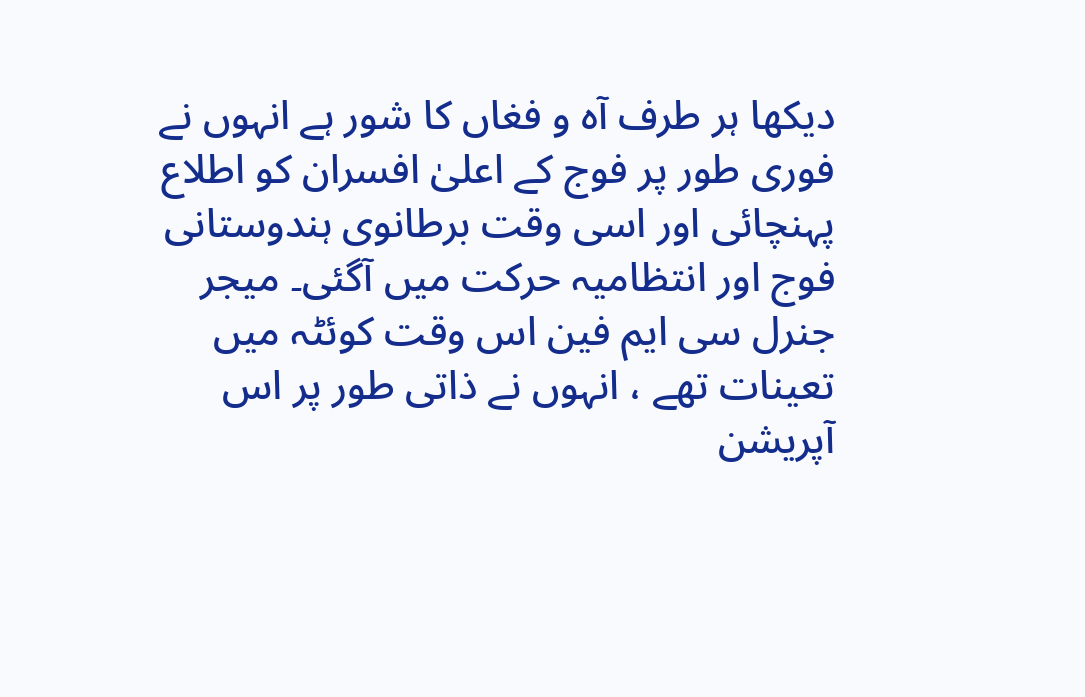دیکھا ہر طرف آہ و فغاں کا شور ہے انہوں نے فوری طور پر فوج کے اعلیٰ افسران کو اطلاع پہنچائی اور اسی وقت برطانوی ہندوستانی فوج اور انتظامیہ حرکت میں آگئی۔ میجر جنرل سی ایم فین اس وقت کوئٹہ میں تعینات تھے ، انہوں نے ذاتی طور پر اس آپریشن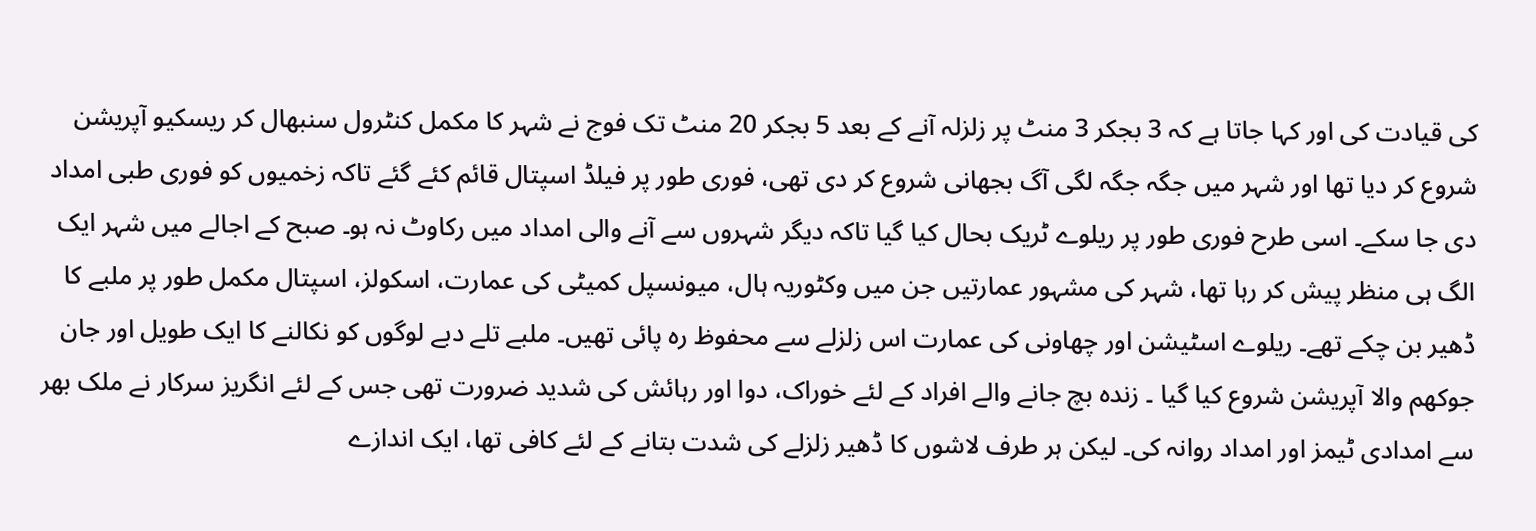کی قیادت کی اور کہا جاتا ہے کہ 3 بجکر 3 منٹ پر زلزلہ آنے کے بعد 5 بجکر 20 منٹ تک فوج نے شہر کا مکمل کنٹرول سنبھال کر ریسکیو آپریشن شروع کر دیا تھا اور شہر میں جگہ جگہ لگی آگ بجھانی شروع کر دی تھی، فوری طور پر فیلڈ اسپتال قائم کئے گئے تاکہ زخمیوں کو فوری طبی امداد دی جا سکے۔ اسی طرح فوری طور پر ریلوے ٹریک بحال کیا گیا تاکہ دیگر شہروں سے آنے والی امداد میں رکاوٹ نہ ہو۔ صبح کے اجالے میں شہر ایک الگ ہی منظر پیش کر رہا تھا، شہر کی مشہور عمارتیں جن میں وکٹوریہ ہال، میونسپل کمیٹی کی عمارت، اسکولز، اسپتال مکمل طور پر ملبے کا ڈھیر بن چکے تھے۔ ریلوے اسٹیشن اور چھاونی کی عمارت اس زلزلے سے محفوظ رہ پائی تھیں۔ ملبے تلے دبے لوگوں کو نکالنے کا ایک طویل اور جان جوکھم والا آپریشن شروع کیا گیا ۔ زندہ بچ جانے والے افراد کے لئے خوراک، دوا اور رہائش کی شدید ضرورت تھی جس کے لئے انگریز سرکار نے ملک بھر سے امدادی ٹیمز اور امداد روانہ کی۔ لیکن ہر طرف لاشوں کا ڈھیر زلزلے کی شدت بتانے کے لئے کافی تھا، ایک اندازے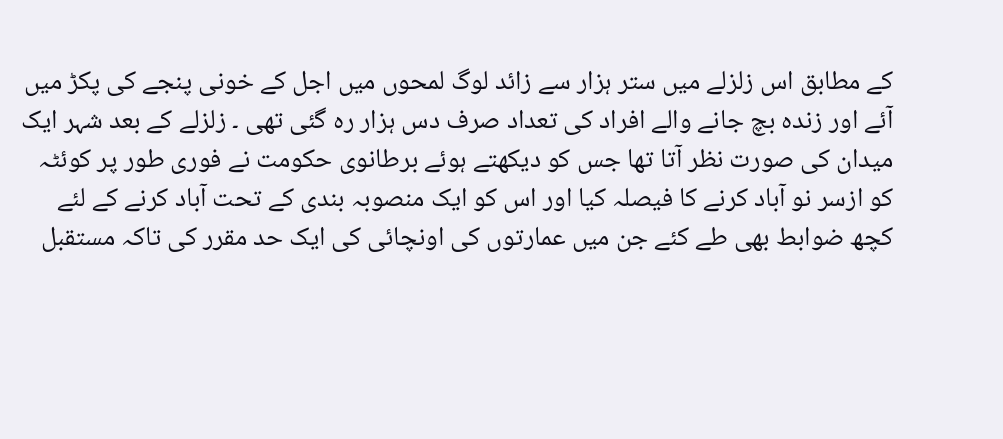کے مطابق اس زلزلے میں ستر ہزار سے زائد لوگ لمحوں میں اجل کے خونی پنجے کی پکڑ میں آئے اور زندہ بچ جانے والے افراد کی تعداد صرف دس ہزار رہ گئی تھی ۔ زلزلے کے بعد شہر ایک میدان کی صورت نظر آتا تھا جس کو دیکھتے ہوئے برطانوی حکومت نے فوری طور پر کوئٹہ کو ازسر نو آباد کرنے کا فیصلہ کیا اور اس کو ایک منصوبہ بندی کے تحت آباد کرنے کے لئے کچھ ضوابط بھی طے کئے جن میں عمارتوں کی اونچائی کی ایک حد مقرر کی تاکہ مستقبل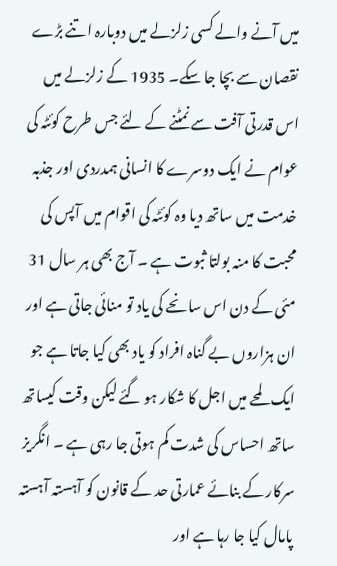میں آنے والے کسی زلزلے میں دوبارہ اتنے بڑے نقصان سے بچا جا سکے۔ 1935 کے زلزلے میں اس قدرتی آفت سے نمٹنے کے لئے جس طرح کوئٹہ کی عوام نے ایک دوسرے کا انسانی ہمدردی اور جذبہ خدمت میں ساتھ دیا وہ کوئٹہ کی اقوام میں آپس کی محبت کا منہ بولتا ثبوت ہے ۔ آج بھی ہر سال 31 مئی کے دن اس سانحے کی یاد تو منائی جاتی ہے اور ان ہزاروں بے گناہ افراد کو یاد بھی کیا جاتا ہے جو ایک لمحے میں اجل کا شکار ہو گئے لیکن وقت کیساتھ ساتھ احساس کی شدت کم ہوتی جا رہی ہے ۔ انگریز سرکار کے بنائے عمارتی حد کے قانون کو آہستہ آہستہ پامال کیا جا رہا ہے اور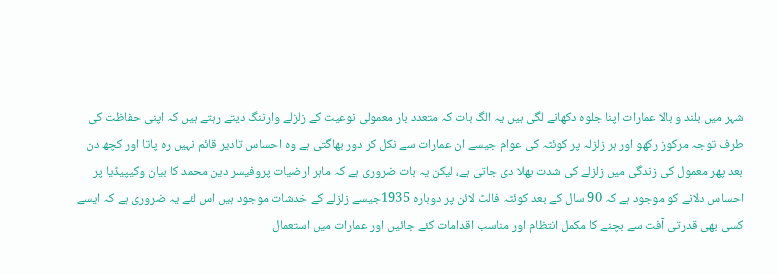شہر میں بلند و بالا عمارات اپنا جلوہ دکھانے لگی ہیں یہ الگ بات کہ متعدد بار معمولی نوعیت کے زلزلے وارننگ دیتے رہتے ہیں کہ اپنی حفاظت کی طرف توجہ مرکوز رکھو اور ہر زلزلہ پر کوئٹہ کی عوام جیسے ان عمارات سے نکل کر دور بھاگتی ہے وہ احساس تادیر قائم نہیں رہ پاتا اور کچھ دن بعد پھر معمول کی زندگی میں زلزلے کی شدت بھلا دی جاتی ہے، لیکن یہ بات ضروری ہے کہ ماہر ارضیات پروفیسر دین محمد کا بیان وکیپیڈیا پر احساس دلانے کو موجود ہے کہ 90 سال کے بعد کوئٹہ فالٹ لائن پر دوبارہ 1935جیسے زلزلے کے خدشات موجود ہیں اس لئے یہ ضروری ہے کہ ایسے کسی بھی قدرتی آفت سے بچنے کا مکمل انتظام اور مناسب اقدامات کئے جائیں اور عمارات میں استعمال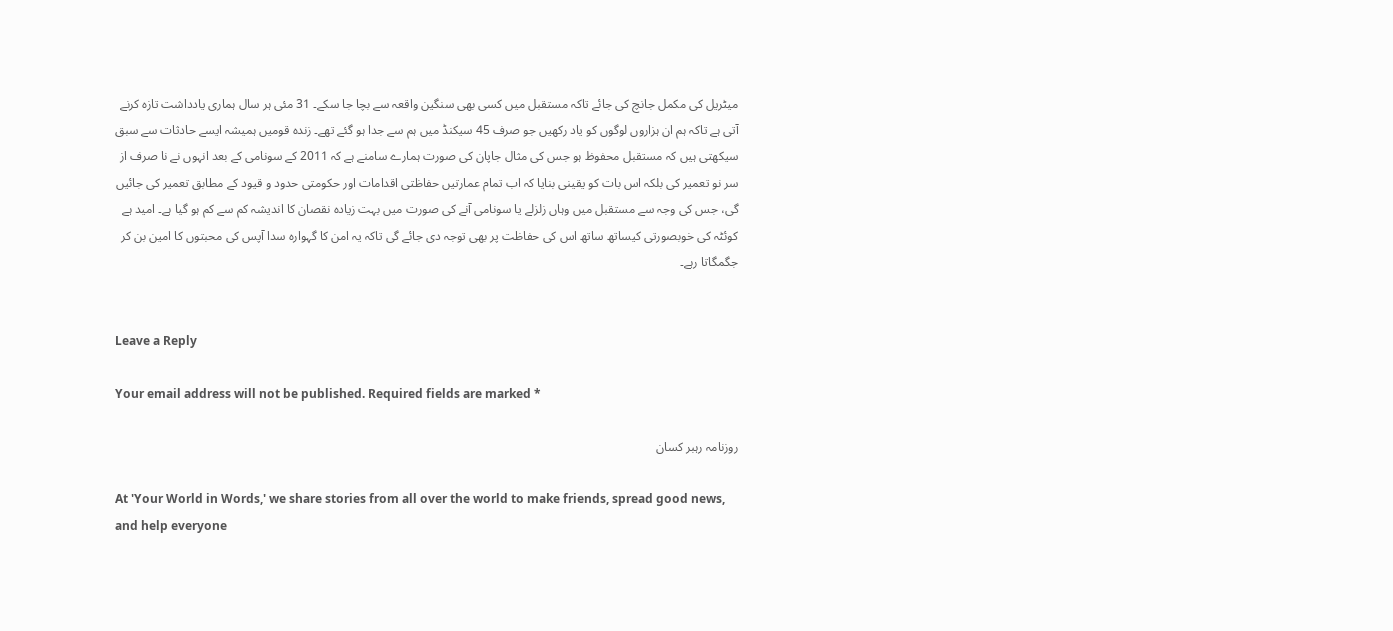میٹریل کی مکمل جانچ کی جائے تاکہ مستقبل میں کسی بھی سنگین واقعہ سے بچا جا سکے۔ 31 مئی ہر سال ہماری یادداشت تازہ کرنے آتی ہے تاکہ ہم ان ہزاروں لوگوں کو یاد رکھیں جو صرف 45 سیکنڈ میں ہم سے جدا ہو گئے تھے۔ زندہ قومیں ہمیشہ ایسے حادثات سے سبق سیکھتی ہیں کہ مستقبل محفوظ ہو جس کی مثال جاپان کی صورت ہمارے سامنے ہے کہ 2011 کے سونامی کے بعد انہوں نے نا صرف از سر نو تعمیر کی بلکہ اس بات کو یقینی بنایا کہ اب تمام عمارتیں حفاظتی اقدامات اور حکومتی حدود و قیود کے مطابق تعمیر کی جائیں گی، جس کی وجہ سے مستقبل میں وہاں زلزلے یا سونامی آنے کی صورت میں بہت زیادہ نقصان کا اندیشہ کم سے کم ہو گیا ہے۔ امید ہے کوئٹہ کی خوبصورتی کیساتھ ساتھ اس کی حفاظت پر بھی توجہ دی جائے گی تاکہ یہ امن کا گہوارہ سدا آپس کی محبتوں کا امین بن کر جگمگاتا رہے۔


Leave a Reply

Your email address will not be published. Required fields are marked *

روزنامہ رہبر کسان

At 'Your World in Words,' we share stories from all over the world to make friends, spread good news, and help everyone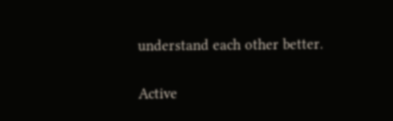understand each other better.

Active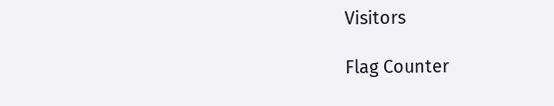Visitors

Flag Counter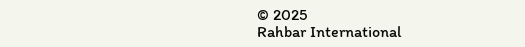© 2025
Rahbar International